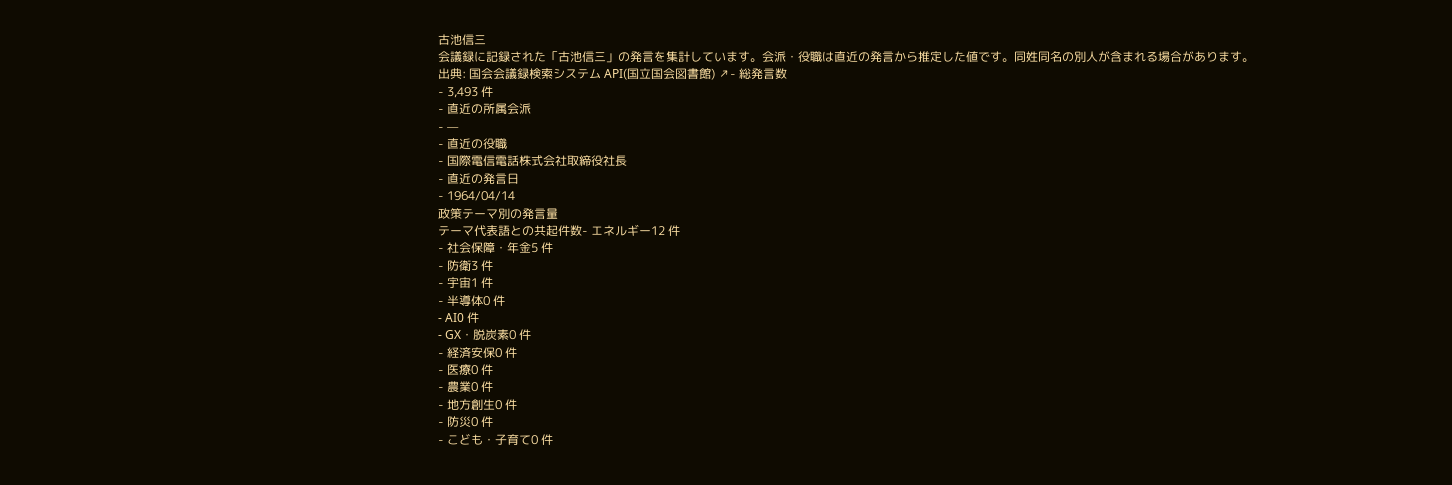古池信三
会議録に記録された「古池信三」の発言を集計しています。会派・役職は直近の発言から推定した値です。同姓同名の別人が含まれる場合があります。
出典: 国会会議録検索システム API(国立国会図書館) ↗- 総発言数
- 3,493 件
- 直近の所属会派
- —
- 直近の役職
- 国際電信電話株式会社取締役社長
- 直近の発言日
- 1964/04/14
政策テーマ別の発言量
テーマ代表語との共起件数- エネルギー12 件
- 社会保障・年金5 件
- 防衛3 件
- 宇宙1 件
- 半導体0 件
- AI0 件
- GX・脱炭素0 件
- 経済安保0 件
- 医療0 件
- 農業0 件
- 地方創生0 件
- 防災0 件
- こども・子育て0 件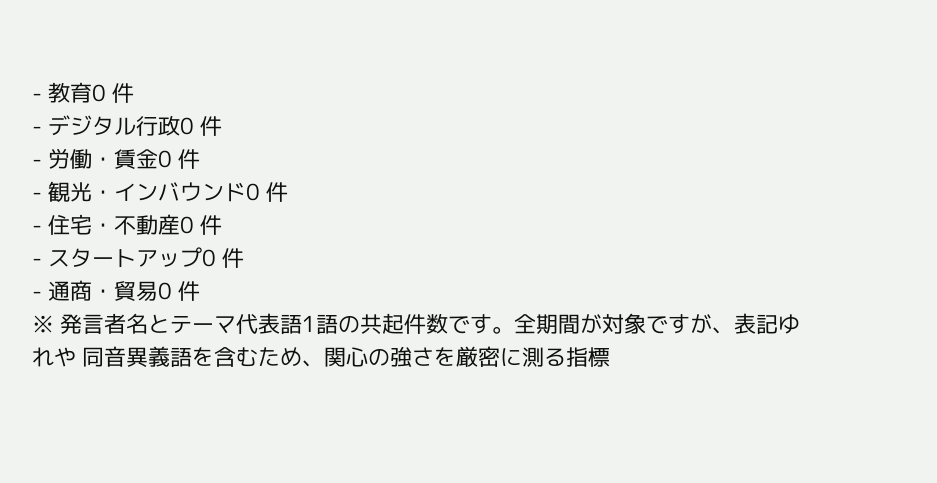- 教育0 件
- デジタル行政0 件
- 労働・賃金0 件
- 観光・インバウンド0 件
- 住宅・不動産0 件
- スタートアップ0 件
- 通商・貿易0 件
※ 発言者名とテーマ代表語1語の共起件数です。全期間が対象ですが、表記ゆれや 同音異義語を含むため、関心の強さを厳密に測る指標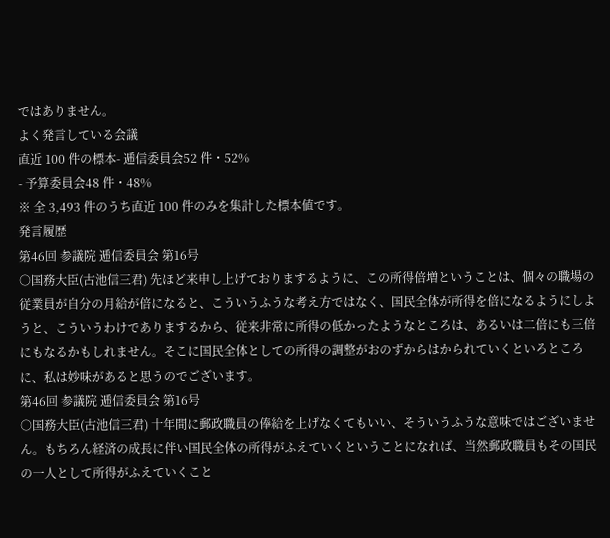ではありません。
よく発言している会議
直近 100 件の標本- 逓信委員会52 件・52%
- 予算委員会48 件・48%
※ 全 3,493 件のうち直近 100 件のみを集計した標本値です。
発言履歴
第46回 参議院 逓信委員会 第16号
○国務大臣(古池信三君) 先ほど来申し上げておりまするように、この所得倍増ということは、個々の職場の従業員が自分の月給が倍になると、こういうふうな考え方ではなく、国民全体が所得を倍になるようにしようと、こういうわけでありまするから、従来非常に所得の低かったようなところは、あるいは二倍にも三倍にもなるかもしれません。そこに国民全体としての所得の調整がおのずからはかられていくといろところに、私は妙味があると思うのでございます。
第46回 参議院 逓信委員会 第16号
○国務大臣(古池信三君) 十年間に郵政職員の俸給を上げなくてもいい、そういうふうな意味ではございません。もちろん経済の成長に伴い国民全体の所得がふえていくということになれば、当然郵政職員もその国民の一人として所得がふえていくこと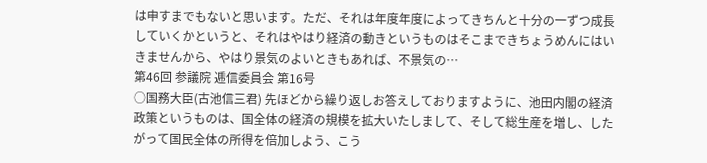は申すまでもないと思います。ただ、それは年度年度によってきちんと十分の一ずつ成長していくかというと、それはやはり経済の動きというものはそこまできちょうめんにはいきませんから、やはり景気のよいときもあれば、不景気の…
第46回 参議院 逓信委員会 第16号
○国務大臣(古池信三君) 先ほどから繰り返しお答えしておりますように、池田内閣の経済政策というものは、国全体の経済の規模を拡大いたしまして、そして総生産を増し、したがって国民全体の所得を倍加しよう、こう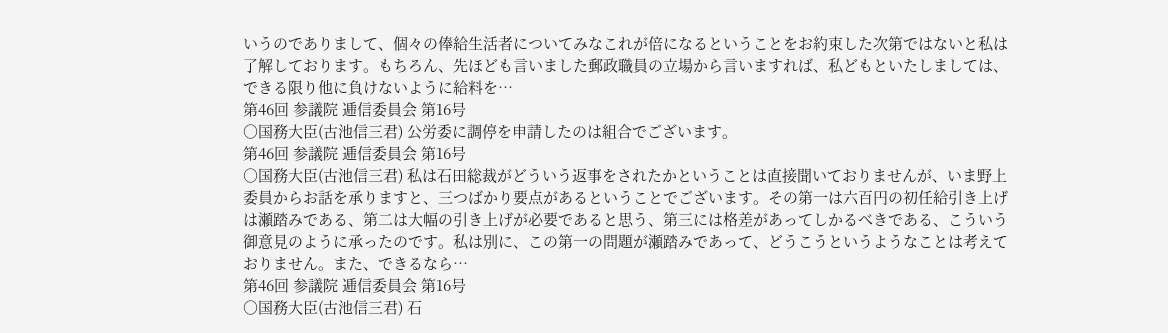いうのでありまして、個々の俸給生活者についてみなこれが倍になるということをお約束した次第ではないと私は了解しております。もちろん、先ほども言いました郵政職員の立場から言いますれば、私どもといたしましては、できる限り他に負けないように給料を…
第46回 参議院 逓信委員会 第16号
○国務大臣(古池信三君) 公労委に調停を申請したのは組合でございます。
第46回 参議院 逓信委員会 第16号
○国務大臣(古池信三君) 私は石田総裁がどういう返事をされたかということは直接聞いておりませんが、いま野上委員からお話を承りますと、三つばかり要点があるということでございます。その第一は六百円の初任給引き上げは瀬踏みである、第二は大幅の引き上げが必要であると思う、第三には格差があってしかるべきである、こういう御意見のように承ったのです。私は別に、この第一の問題が瀬踏みであって、どうこうというようなことは考えておりません。また、できるなら…
第46回 参議院 逓信委員会 第16号
○国務大臣(古池信三君) 石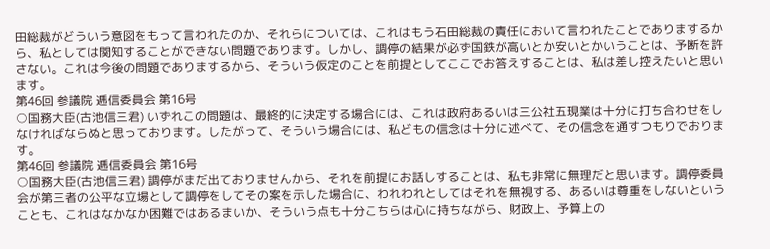田総裁がどういう意図をもって言われたのか、それらについては、これはもう石田総裁の責任において言われたことでありまするから、私としては関知することができない問題であります。しかし、調停の結果が必ず国鉄が高いとか安いとかいうことは、予断を許さない。これは今後の問題でありまするから、そういう仮定のことを前提としてここでお答えすることは、私は差し控えたいと思います。
第46回 参議院 逓信委員会 第16号
○国務大臣(古池信三君) いずれこの問題は、最終的に決定する場合には、これは政府あるいは三公社五現業は十分に打ち合わせをしなければならぬと思っております。したがって、そういう場合には、私どもの信念は十分に述べて、その信念を通すつもりでおります。
第46回 参議院 逓信委員会 第16号
○国務大臣(古池信三君) 調停がまだ出ておりませんから、それを前提にお話しすることは、私も非常に無理だと思います。調停委員会が第三者の公平な立場として調停をしてその案を示した場合に、われわれとしてはそれを無視する、あるいは尊重をしないということも、これはなかなか困難ではあるまいか、そういう点も十分こちらは心に持ちながら、財政上、予算上の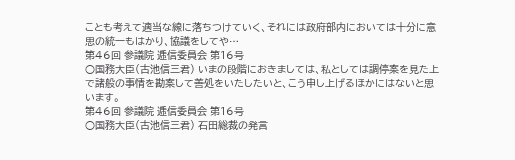ことも考えて適当な線に落ちつけていく、それには政府部内においては十分に意思の統一もはかり、協議をしてや…
第46回 参議院 逓信委員会 第16号
○国務大臣(古池信三君) いまの段階におきましては、私としては調停案を見た上で諸般の事情を勘案して善処をいたしたいと、こう申し上げるほかにはないと思います。
第46回 参議院 逓信委員会 第16号
○国務大臣(古池信三君) 石田総裁の発言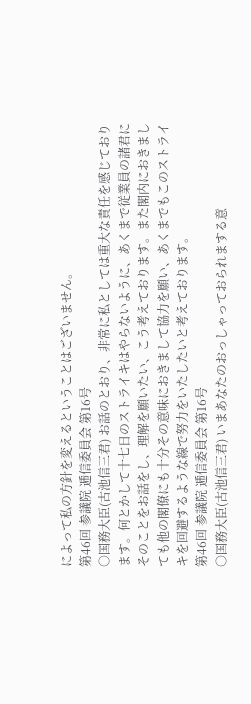によって私の方針を変えるということはございません。
第46回 参議院 逓信委員会 第16号
○国務大臣(古池信三君) お話のとおり、非常に私としては重大な責任を感じております。何とかして十七日のストライキはやらないように、あくまで従業員の諸君にそのことをお話をし、理解を願いたい、こう考えております。また閣内におきましても他の閣僚にも十分その意味におきまして協力を願い、あくまでもこのストライキを回避するような線で努力をいたしたいと考えております。
第46回 参議院 逓信委員会 第16号
○国務大臣(古池信三君) いまあなたのおっしゃっておられまする意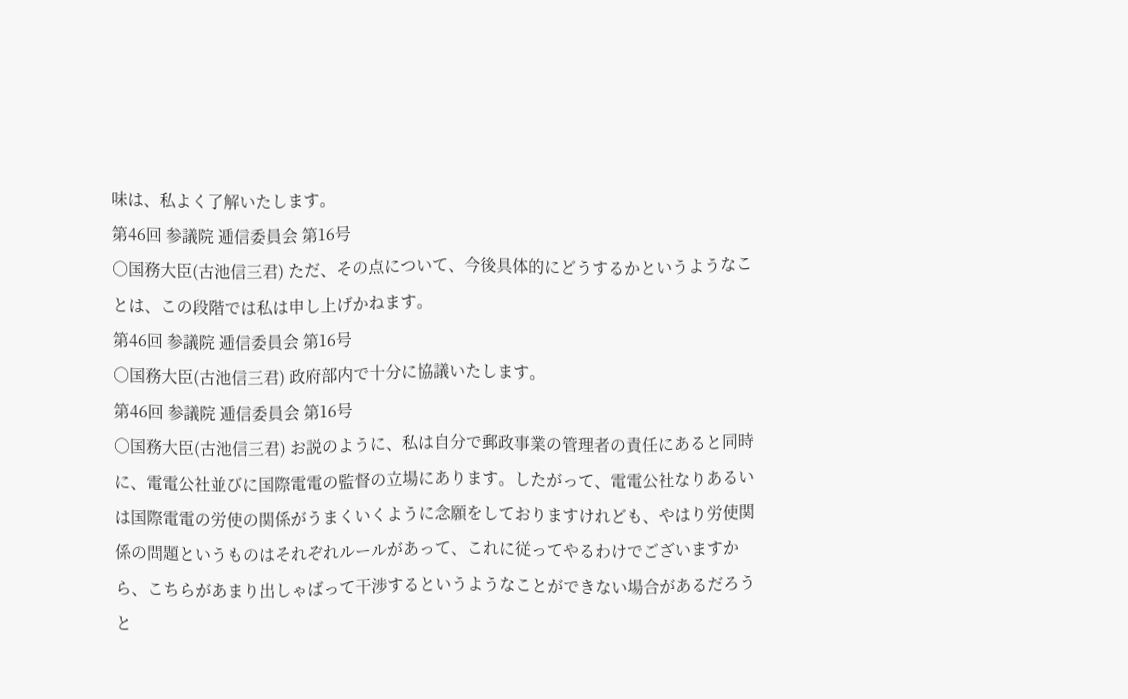味は、私よく了解いたします。
第46回 参議院 逓信委員会 第16号
○国務大臣(古池信三君) ただ、その点について、今後具体的にどうするかというようなことは、この段階では私は申し上げかねます。
第46回 参議院 逓信委員会 第16号
○国務大臣(古池信三君) 政府部内で十分に協議いたします。
第46回 参議院 逓信委員会 第16号
○国務大臣(古池信三君) お説のように、私は自分で郵政事業の管理者の責任にあると同時に、電電公社並びに国際電電の監督の立場にあります。したがって、電電公社なりあるいは国際電電の労使の関係がうまくいくように念願をしておりますけれども、やはり労使関係の問題というものはそれぞれルールがあって、これに従ってやるわけでございますから、こちらがあまり出しゃばって干渉するというようなことができない場合があるだろうと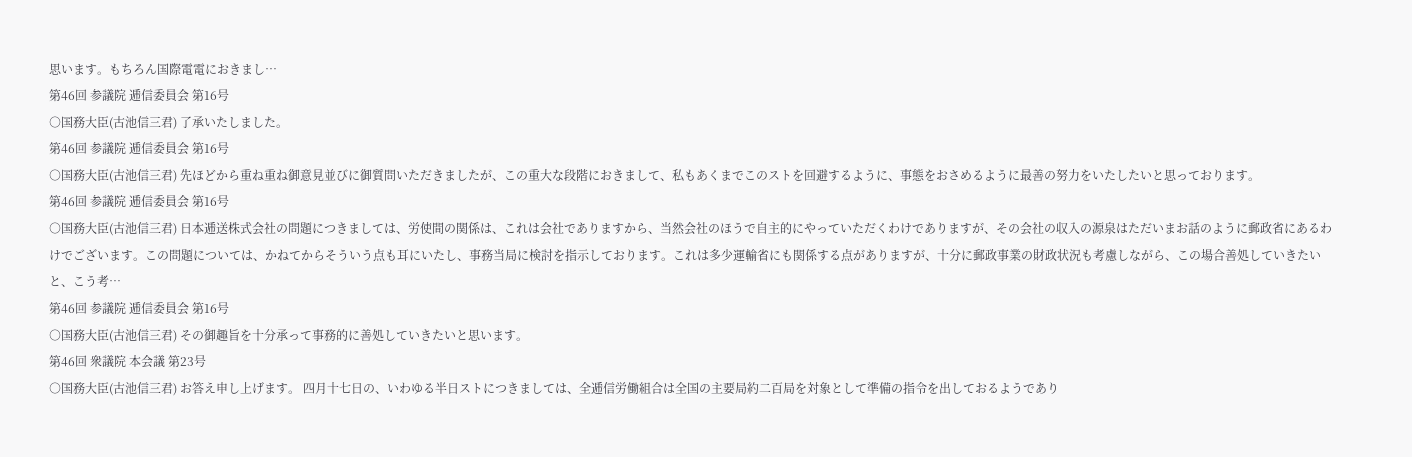思います。もちろん国際電電におきまし…
第46回 参議院 逓信委員会 第16号
○国務大臣(古池信三君) 了承いたしました。
第46回 参議院 逓信委員会 第16号
○国務大臣(古池信三君) 先ほどから重ね重ね御意見並びに御質問いただきましたが、この重大な段階におきまして、私もあくまでこのストを回避するように、事態をおさめるように最善の努力をいたしたいと思っております。
第46回 参議院 逓信委員会 第16号
○国務大臣(古池信三君) 日本逓送株式会社の問題につきましては、労使間の関係は、これは会社でありますから、当然会社のほうで自主的にやっていただくわけでありますが、その会社の収入の源泉はただいまお話のように郵政省にあるわけでございます。この問題については、かねてからそういう点も耳にいたし、事務当局に検討を指示しております。これは多少運輸省にも関係する点がありますが、十分に郵政事業の財政状況も考慮しながら、この場合善処していきたいと、こう考…
第46回 参議院 逓信委員会 第16号
○国務大臣(古池信三君) その御趣旨を十分承って事務的に善処していきたいと思います。
第46回 衆議院 本会議 第23号
○国務大臣(古池信三君) お答え申し上げます。 四月十七日の、いわゆる半日ストにつきましては、全逓信労働組合は全国の主要局約二百局を対象として準備の指令を出しておるようであり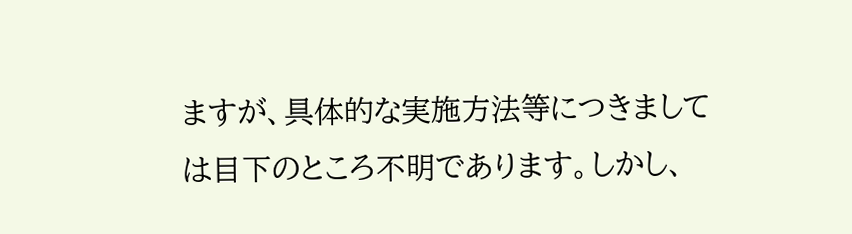ますが、具体的な実施方法等につきましては目下のところ不明であります。しかし、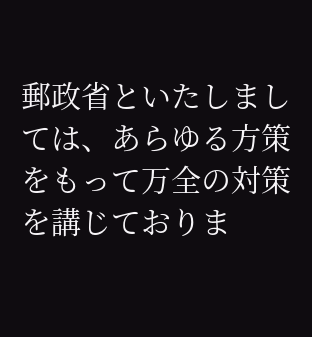郵政省といたしましては、あらゆる方策をもって万全の対策を講じておりま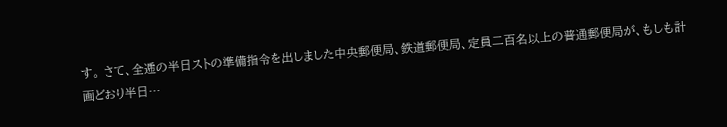す。 さて、全逓の半日ストの準備指令を出しました中央郵便局、鉄道郵便局、定員二百名以上の普通郵便局が、もしも計画どおり半日…